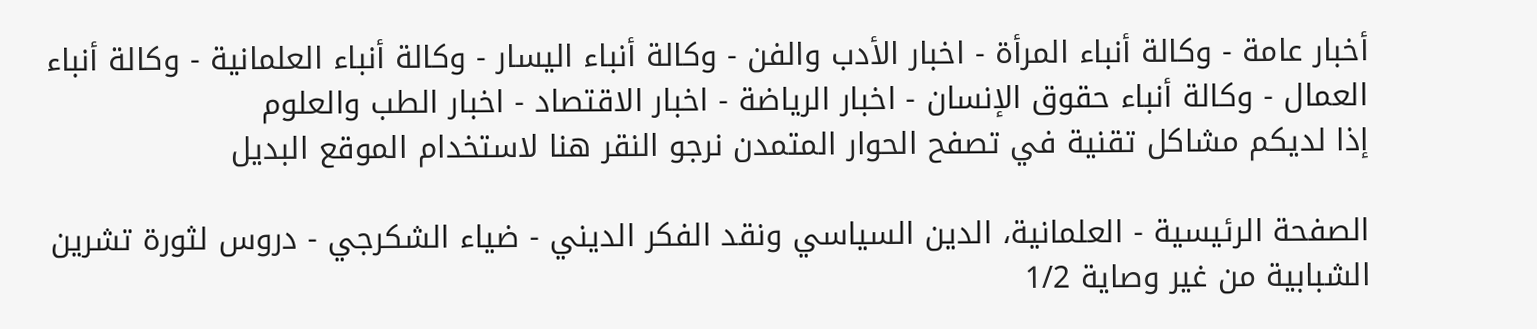أخبار عامة - وكالة أنباء المرأة - اخبار الأدب والفن - وكالة أنباء اليسار - وكالة أنباء العلمانية - وكالة أنباء العمال - وكالة أنباء حقوق الإنسان - اخبار الرياضة - اخبار الاقتصاد - اخبار الطب والعلوم
إذا لديكم مشاكل تقنية في تصفح الحوار المتمدن نرجو النقر هنا لاستخدام الموقع البديل

الصفحة الرئيسية - العلمانية، الدين السياسي ونقد الفكر الديني - ضياء الشكرجي - دروس لثورة تشرين الشبابية من غير وصاية 1/2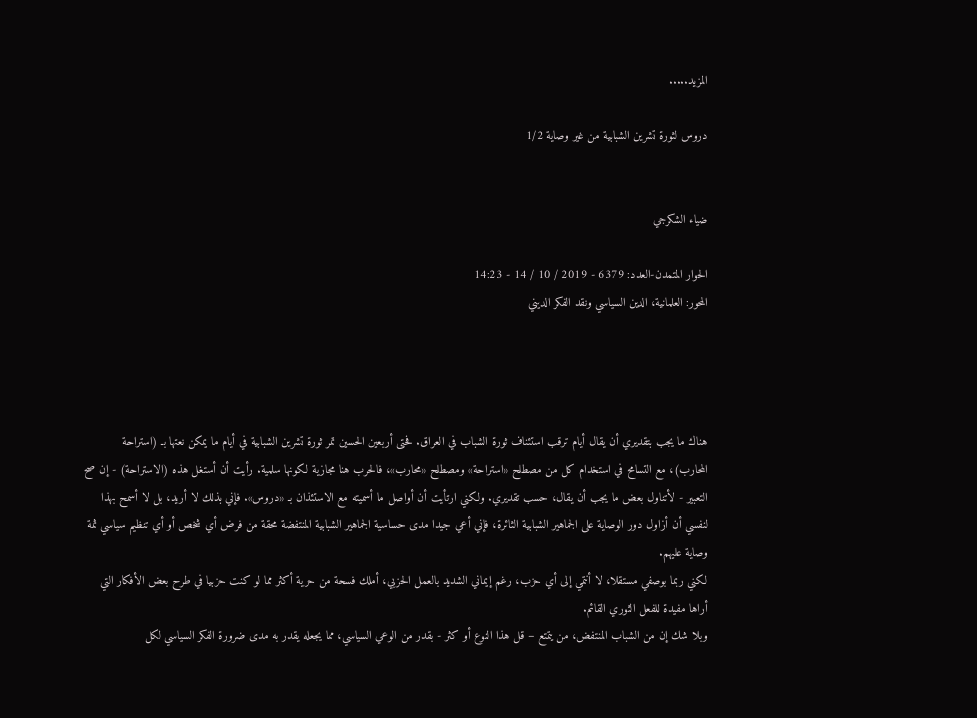المزيد.....

دروس لثورة تشرين الشبابية من غير وصاية 1/2


ضياء الشكرجي

الحوار المتمدن-العدد: 6379 - 2019 / 10 / 14 - 14:23
المحور: العلمانية، الدين السياسي ونقد الفكر الديني




هناك ما يجب بتقديري أن يقال أيام ترقب استئناف ثورة الشباب في العراق. فحتى أربعين الحسين تمر ثورة تشرين الشبابية في أيام ما يمكن نعتها بـ (استراحة المحارب)، مع التسامح في استخدام كل من مصطلح «استراحة» ومصطلح «محارب»، فالحرب هنا مجازية لكونها سلمية. رأيت أن أستغل هذه (الاستراحة) - إن صح التعبير - لأتناول بعض ما يجب أن يقال، حسب تقديري. ولكني ارتأيت أن أواصل ما أسميته مع الاستئذان بـ «دروس». فإني بذلك لا أريد، بل لا أسمح بهذا لنفسي أن أزاول دور الوصاية على الجماهير الشبابية الثائرة، فإني أعي جيدا مدى حساسية الجماهير الشبابية المنتفضة محقة من فرض أي شخص أو أي تنظيم سياسي ثمة وصاية عليهم.
لكني ربما بوصفي مستقلا، لا أنتمي إلى أي حزب، رغم إيماني الشديد بالعمل الحزبي، أملك فسحة من حرية أكثر مما لو كنت حزبيا في طرح بعض الأفكار التي أراها مفيدة للفعل الثوري القائم.
وبلا شك إن من الشباب المنتفض، من يتمتع – قل هذا النوع أو كثر - بقدر من الوعي السياسي، مما يجعله يقدر به مدى ضرورة الفكر السياسي لكل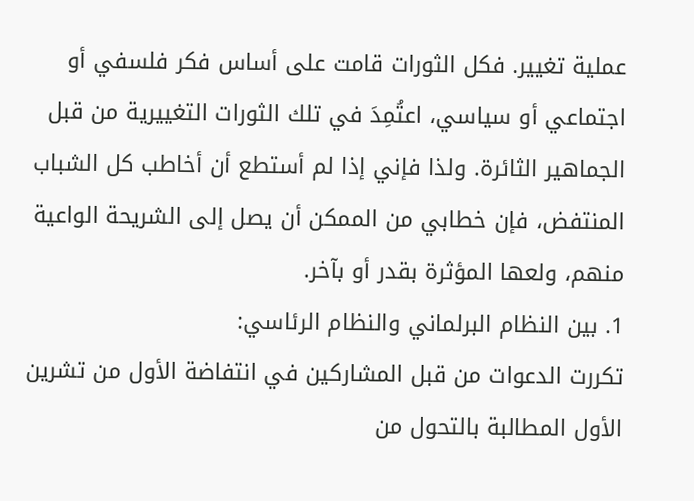عملية تغيير. فكل الثورات قامت على أساس فكر فلسفي أو اجتماعي أو سياسي، اعتُمِدَ في تلك الثورات التغييرية من قبل الجماهير الثائرة. ولذا فإني إذا لم أستطع أن أخاطب كل الشباب المنتفض، فإن خطابي من الممكن أن يصل إلى الشريحة الواعية منهم، ولعها المؤثرة بقدر أو بآخر.
1. بين النظام البرلماني والنظام الرئاسي:
تكررت الدعوات من قبل المشاركين في انتفاضة الأول من تشرين الأول المطالبة بالتحول من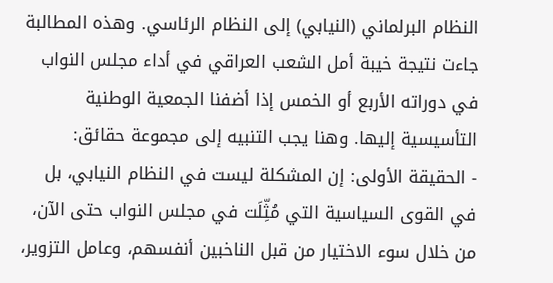النظام البرلماني (النيابي) إلى النظام الرئاسي. وهذه المطالبة جاءت نتيجة خيبة أمل الشعب العراقي في أداء مجلس النواب في دوراته الأربع أو الخمس إذا أضفنا الجمعية الوطنية التأسيسية إليها. وهنا يجب التنبيه إلى مجموعة حقائق:
- الحقيقة الأولى: إن المشكلة ليست في النظام النيابي، بل في القوى السياسية التي مُثِّلَت في مجلس النواب حتى الآن، من خلال سوء الاختيار من قبل الناخبين أنفسهم، وعامل التزوير،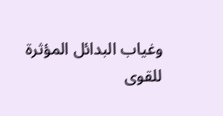وغياب البدائل المؤثرة للقوى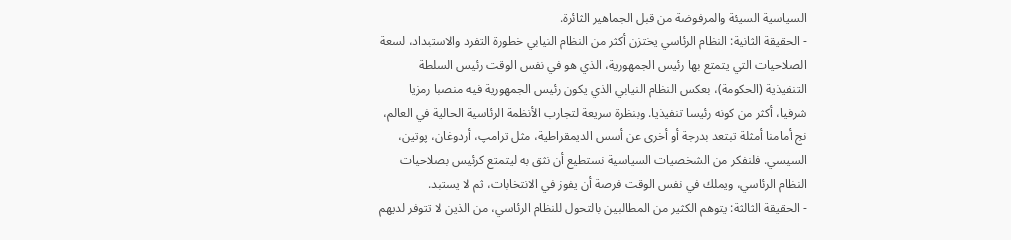السياسية السيئة والمرفوضة من قبل الجماهير الثائرة.
- الحقيقة الثانية: النظام الرئاسي يختزن أكثر من النظام النيابي خطورة التفرد والاستبداد، لسعة الصلاحيات التي يتمتع بها رئيس الجمهورية، الذي هو في نفس الوقت رئيس السلطة التنفيذية (الحكومة)، بعكس النظام النيابي الذي يكون رئيس الجمهورية فيه منصبا رمزيا شرفيا، أكثر من كونه رئيسا تنفيذيا. وبنظرة سريعة لتجارب الأنظمة الرئاسية الحالية في العالم، نج أمامنا أمثلة تبتعد بدرجة أو أخرى عن أسس الديمقراطية، مثل ترامپ، أردوغان، پوتين، السيسي. فلنفكر من الشخصيات السياسية نستطيع أن نثق به ليتمتع كرئيس بصلاحيات النظام الرئاسي، ويملك في نفس الوقت فرصة أن يفوز في الانتخابات، ثم لا يستبد.
- الحقيقة الثالثة: يتوهم الكثير من المطالبين بالتحول للنظام الرئاسي، من الذين لا تتوفر لديهم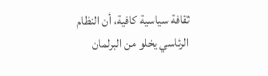ثقافة سياسية كافية، أن النظام الرئاسي يخلو من البرلمان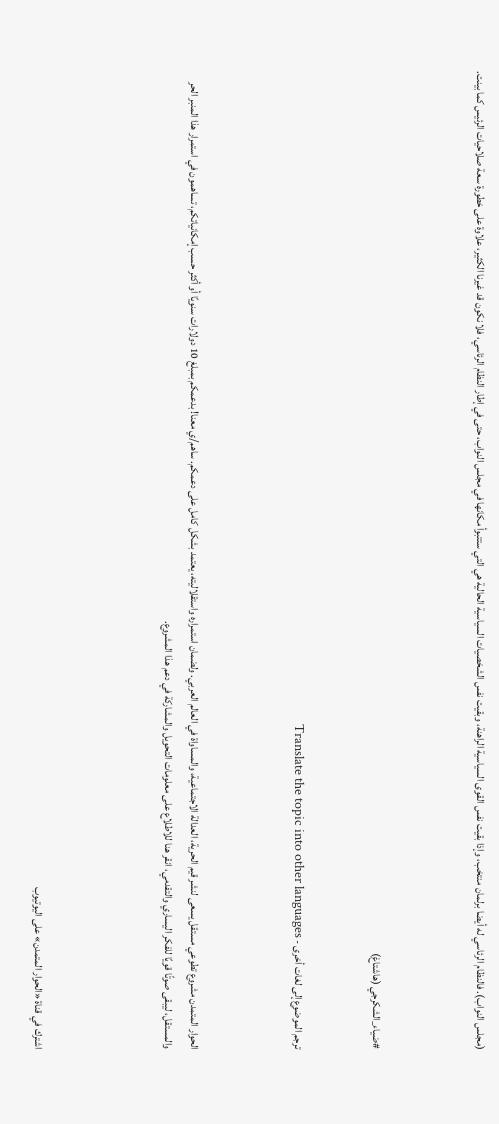(مجلس النواب). فالنظام الرئاسي له أيضا برلمان منتخب، وإذا بقيت نفس القوى السياسية الراهنة، وبقيت نفس الشخصيات السياسية الحالية هي التي ستتبوأ مكانها في مجلس النواب، حتى في إطار النظام الرئاسي، فلا نكون قد غيرنا الكثير، علاوة على خطورة سعة صلاحيات الرئيس كما بينت.



#ضياء_الشكرجي (هاشتاغ)


ترجم الموضوع إلى لغات أخرى - Translate the topic into other languages



الحوار المتمدن مشروع تطوعي مستقل يسعى لنشر قيم الحرية، العدالة الاجتماعية، والمساواة في العالم العربي. ولضمان استمراره واستقلاليته، يعتمد بشكل كامل على دعمكم. ساهم/ي معنا! بدعمكم بمبلغ 10 دولارات سنويًا أو أكثر حسب إمكانياتكم، تساهمون في استمرار هذا المنبر الحر والمستقل، ليبقى صوتًا قويًا للفكر اليساري والتقدمي، انقر هنا للاطلاع على معلومات التحويل والمشاركة في دعم هذا المشروع.




اشترك في قناة «الحوار المتمدن» على اليوتيوب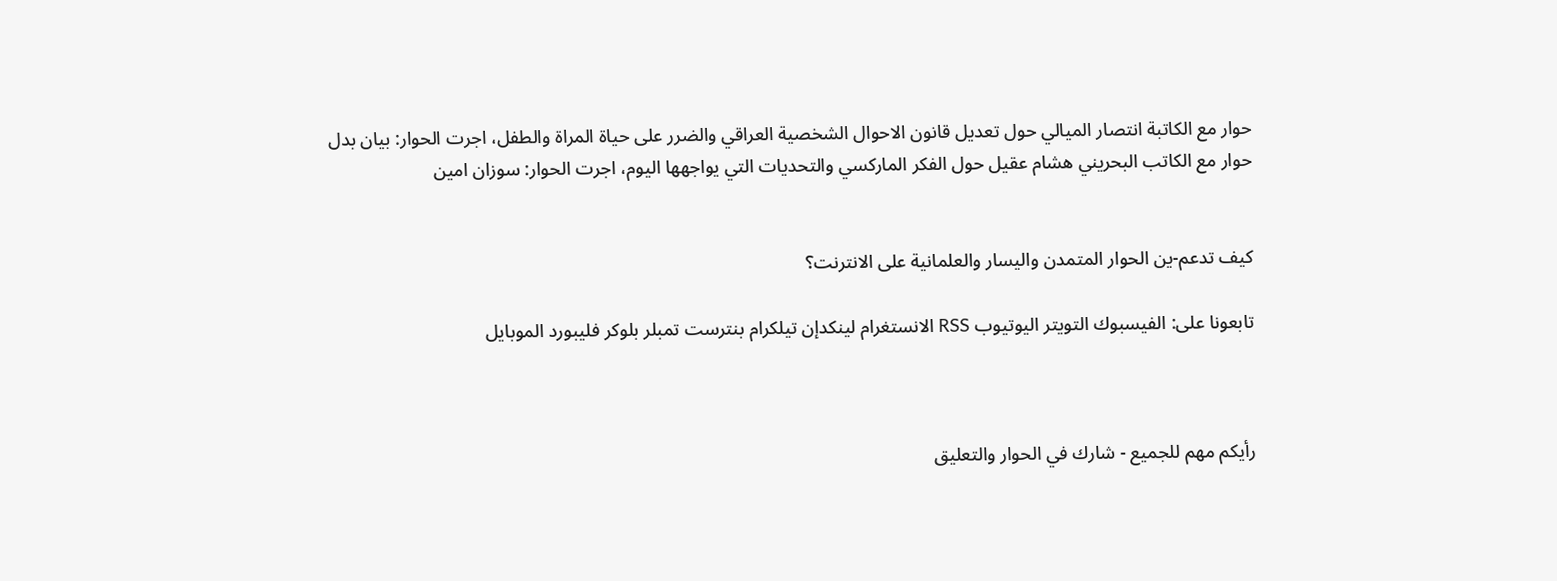حوار مع الكاتبة انتصار الميالي حول تعديل قانون الاحوال الشخصية العراقي والضرر على حياة المراة والطفل، اجرت الحوار: بيان بدل
حوار مع الكاتب البحريني هشام عقيل حول الفكر الماركسي والتحديات التي يواجهها اليوم، اجرت الحوار: سوزان امين


كيف تدعم-ين الحوار المتمدن واليسار والعلمانية على الانترنت؟

تابعونا على: الفيسبوك التويتر اليوتيوب RSS الانستغرام لينكدإن تيلكرام بنترست تمبلر بلوكر فليبورد الموبايل



رأيكم مهم للجميع - شارك في الحوار والتعليق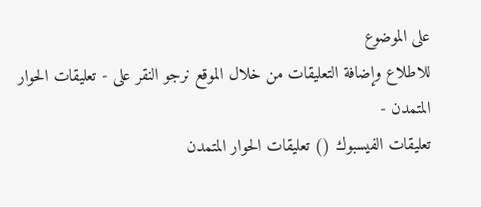على الموضوع
للاطلاع وإضافة التعليقات من خلال الموقع نرجو النقر على - تعليقات الحوار المتمدن -
تعليقات الفيسبوك () تعليقات الحوار المتمدن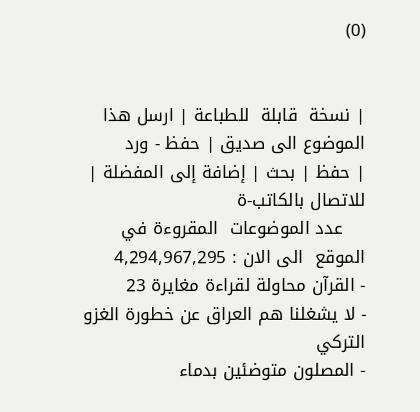(0)


| نسخة  قابلة  للطباعة | ارسل هذا الموضوع الى صديق | حفظ - ورد
| حفظ | بحث | إضافة إلى المفضلة | للاتصال بالكاتب-ة
    عدد الموضوعات  المقروءة في الموقع  الى الان : 4,294,967,295
- القرآن محاولة لقراءة مغايرة 23
- لا يشغلنا هم العراق عن خطورة الغزو التركي
- المصلون متوضئين بدماء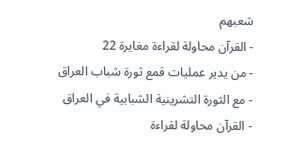شعبهم
- القرآن محاولة لقراءة مغايرة 22
- من يدير عمليات قمع ثورة شباب العراق
- مع الثورة التشرينية الشبابية في العراق
- القرآن محاولة لقراءة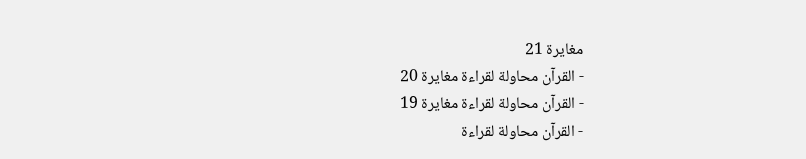مغايرة 21
- القرآن محاولة لقراءة مغايرة 20
- القرآن محاولة لقراءة مغايرة 19
- القرآن محاولة لقراءة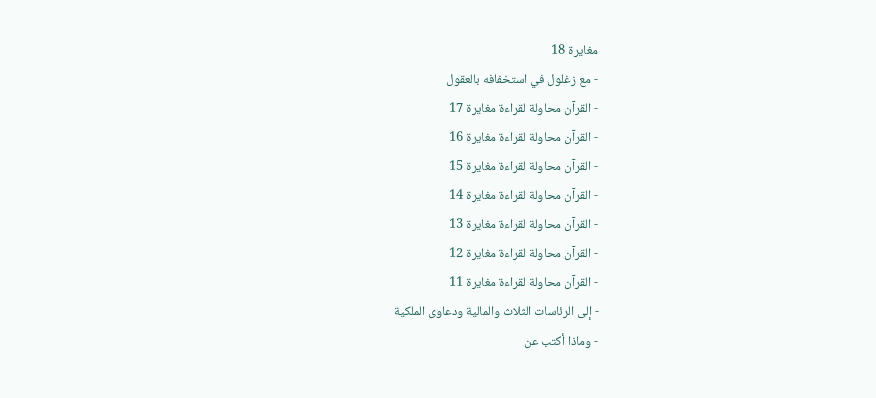مغايرة 18
- مع زغلول في استخفافه بالعقول
- القرآن محاولة لقراءة مغايرة 17
- القرآن محاولة لقراءة مغايرة 16
- القرآن محاولة لقراءة مغايرة 15
- القرآن محاولة لقراءة مغايرة 14
- القرآن محاولة لقراءة مغايرة 13
- القرآن محاولة لقراءة مغايرة 12
- القرآن محاولة لقراءة مغايرة 11
- إلى الرئاسات الثلاث والمالية ودعاوى الملكية
- وماذا أكتب عن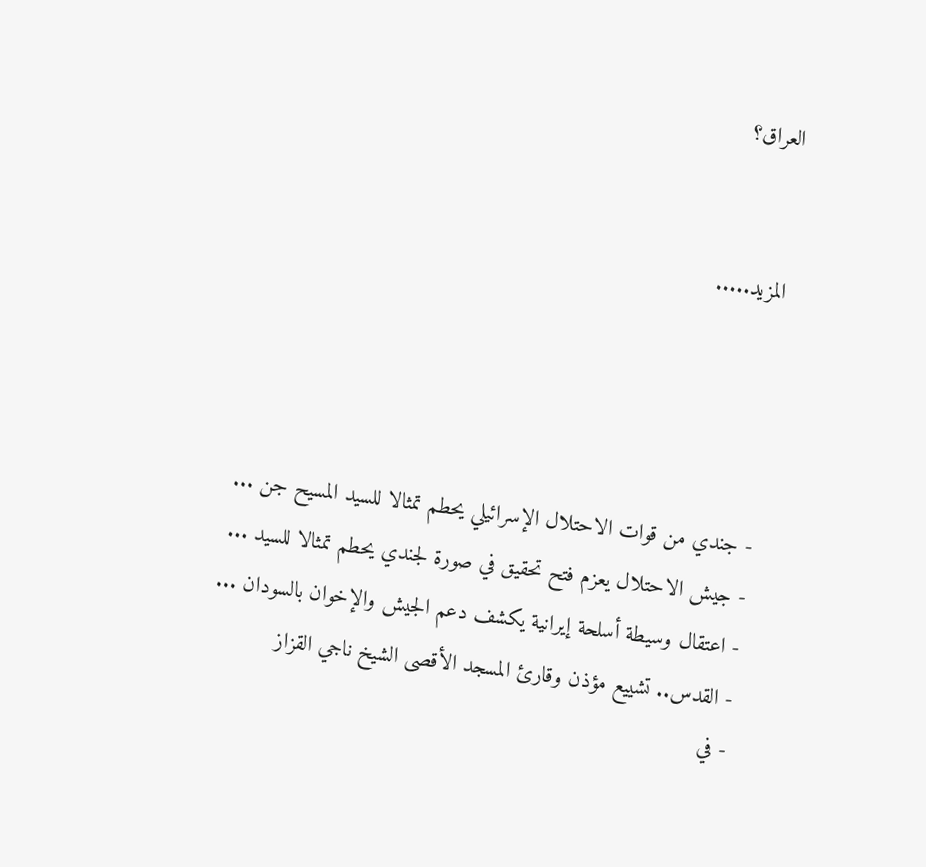العراق؟


المزيد.....




- جندي من قوات الاحتلال الإسرائيلي يحطم تمثالا للسيد المسيح جن ...
- جيش الاحتلال يعزم فتح تحقيق في صورة لجندي يحطم تمثالا للسيد ...
- اعتقال وسيطة أسلحة إيرانية يكشف دعم الجيش والإخوان بالسودان ...
- القدس.. تشييع مؤذن وقارئ المسجد الأقصى الشيخ ناجي القزاز
- في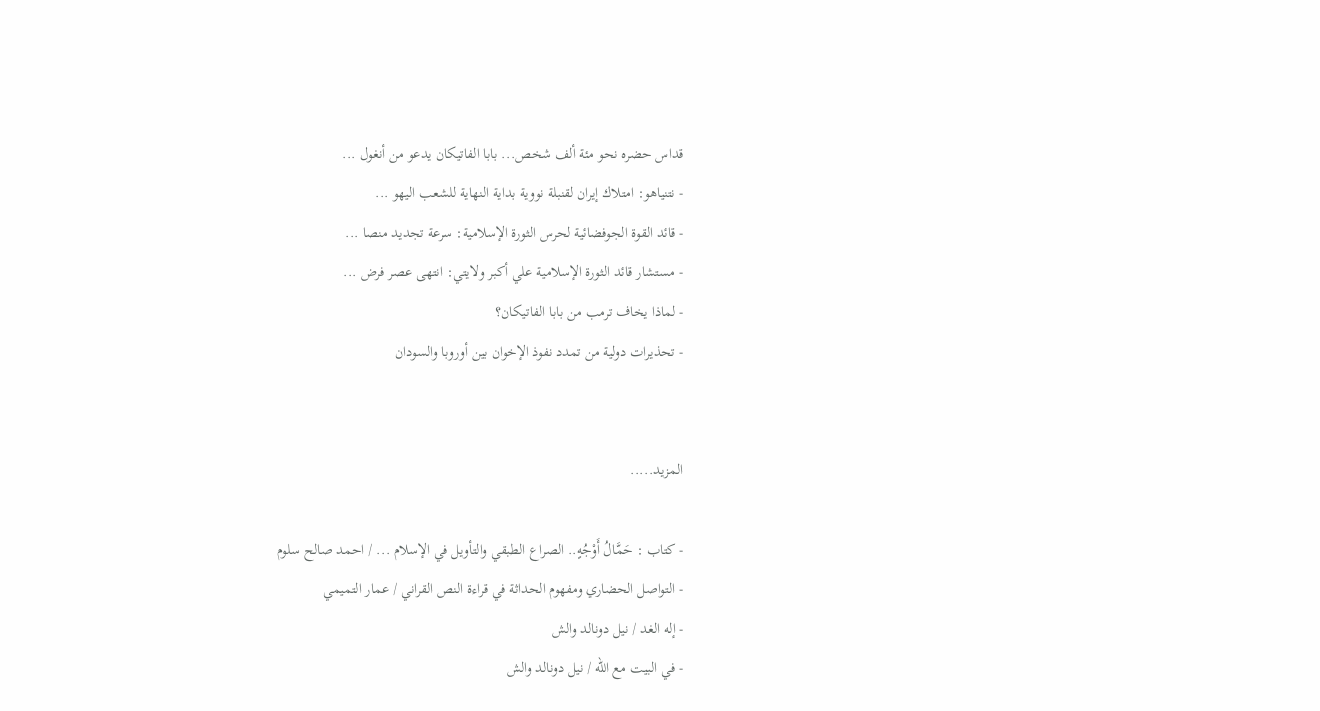قداس حضره نحو مئة ألف شخص... بابا الفاتيكان يدعو من أنغول ...
- نتنياهو: امتلاك إيران لقنبلة نووية بداية النهاية للشعب اليهو ...
- قائد القوة الجوفضائية لحرس الثورة الإسلامية: سرعة تجديد منصا ...
- مستشار قائد الثورة الإسلامية علي أكبر ولايتي: انتهى عصر فرض ...
- لماذا يخاف ترمب من بابا الفاتيكان؟
- تحذيرات دولية من تمدد نفوذ الإخوان بين أوروبا والسودان


المزيد.....

- كتاب : حَمَّالُ أَوْجُهٍ.. الصراع الطبقي والتأويل في الإسلام ... / احمد صالح سلوم
- التواصل الحضاري ومفهوم الحداثة في قراءة النص القراني / عمار التميمي
- إله الغد / نيل دونالد والش
- في البيت مع الله / نيل دونالد والش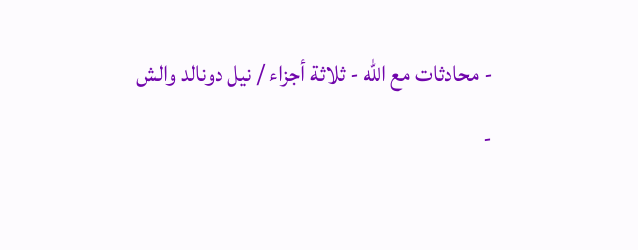- محادثات مع الله - ثلاثة أجزاء / نيل دونالد والش
-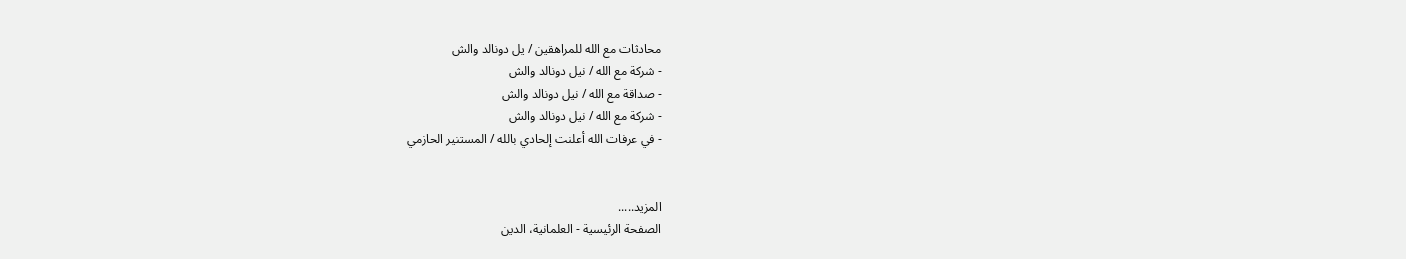محادثات مع الله للمراهقين / يل دونالد والش
- شركة مع الله / نيل دونالد والش
- صداقة مع الله / نيل دونالد والش
- شركة مع الله / نيل دونالد والش
- في عرفات الله أعلنت إلحادي بالله / المستنير الحازمي


المزيد.....
الصفحة الرئيسية - العلمانية، الدين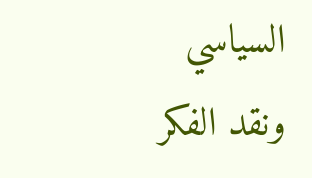السياسي ونقد الفكر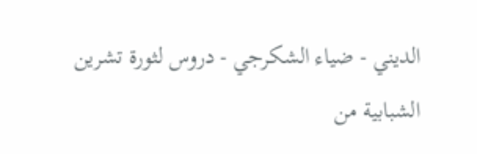الديني - ضياء الشكرجي - دروس لثورة تشرين الشبابية من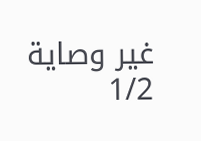غير وصاية 1/2